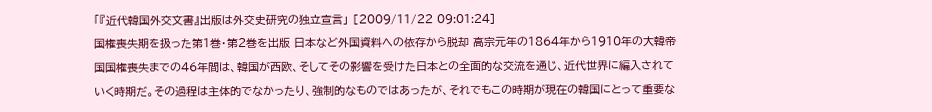「『近代韓国外交文書』出版は外交史研究の独立宣言」 [2009/11/22 09:01:24]
国権喪失期を扱った第1巻・第2巻を出版 日本など外国資料への依存から脱却 高宗元年の1864年から1910年の大韓帝国国権喪失までの46年間は、韓国が西欧、そしてその影響を受けた日本との全面的な交流を通じ、近代世界に編入されていく時期だ。その過程は主体的でなかったり、強制的なものではあったが、それでもこの時期が現在の韓国にとって重要な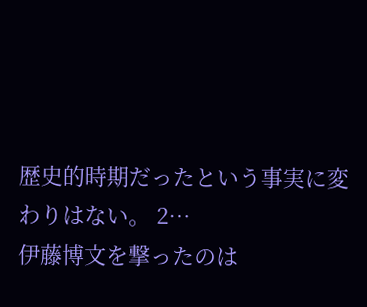歴史的時期だったという事実に変わりはない。 2…
伊藤博文を撃ったのは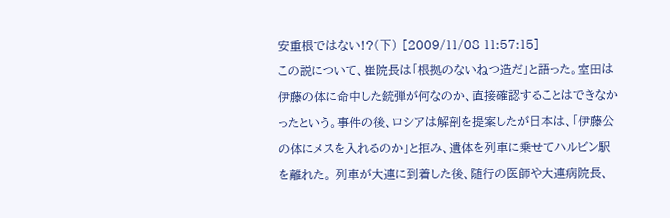安重根ではない!?(下) [2009/11/08 11:57:15]
この説について、崔院長は「根拠のないねつ造だ」と語った。室田は伊藤の体に命中した銃弾が何なのか、直接確認することはできなかったという。事件の後、ロシアは解剖を提案したが日本は、「伊藤公の体にメスを入れるのか」と拒み、遺体を列車に乗せてハルビン駅を離れた。 列車が大連に到着した後、随行の医師や大連病院長、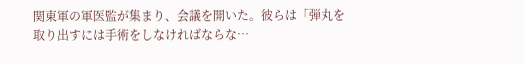関東軍の軍医監が集まり、会議を開いた。彼らは「弾丸を取り出すには手術をしなければならな…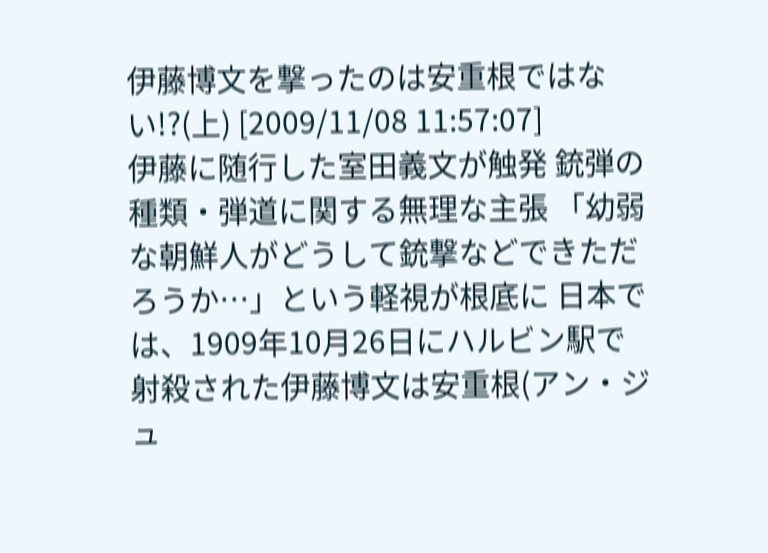伊藤博文を撃ったのは安重根ではない!?(上) [2009/11/08 11:57:07]
伊藤に随行した室田義文が触発 銃弾の種類・弾道に関する無理な主張 「幼弱な朝鮮人がどうして銃撃などできただろうか…」という軽視が根底に 日本では、1909年10月26日にハルビン駅で射殺された伊藤博文は安重根(アン・ジュ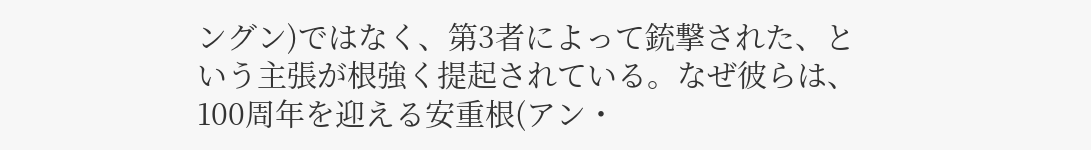ングン)ではなく、第3者によって銃撃された、という主張が根強く提起されている。なぜ彼らは、100周年を迎える安重根(アン・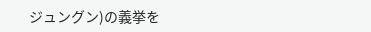ジュングン)の義挙を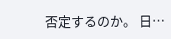否定するのか。 日…